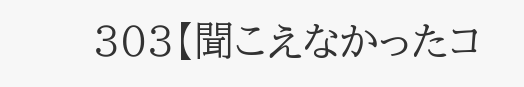303【聞こえなかったコ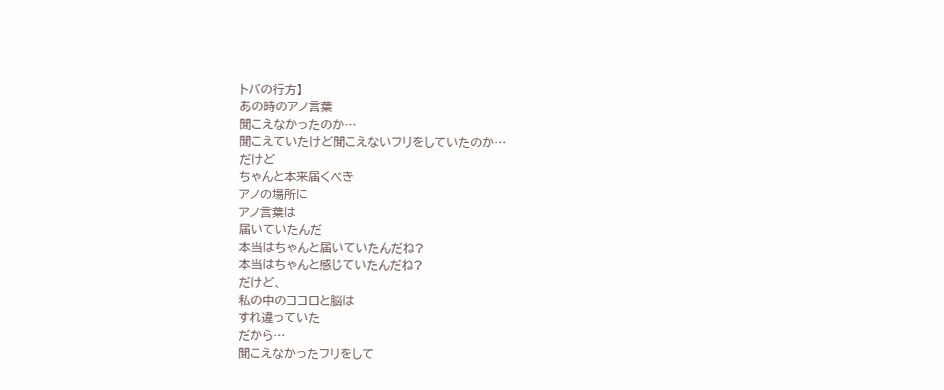トバの行方】
あの時のアノ言葉
聞こえなかったのか…
聞こえていたけど聞こえないフリをしていたのか…
だけど
ちゃんと本来届くべき
アノの場所に
アノ言葉は
届いていたんだ
本当はちゃんと届いていたんだね?
本当はちゃんと感じていたんだね?
だけど、
私の中のココロと脳は
すれ違っていた
だから…
聞こえなかったフリをして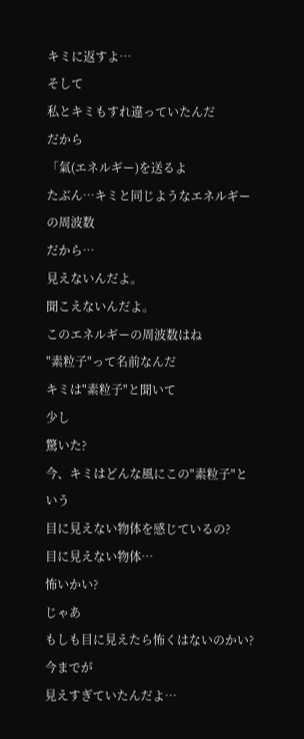キミに返すよ…
そして
私とキミもすれ違っていたんだ
だから
「氣(エネルギー)を送るよ
たぶん…キミと同じようなエネルギーの周波数
だから…
見えないんだよ。
聞こえないんだよ。
このエネルギーの周波数はね
"素粒子"って名前なんだ
キミは"素粒子"と聞いて
少し
驚いた?
今、キミはどんな風にこの"素粒子"という
目に見えない物体を感じているの?
目に見えない物体…
怖いかい?
じゃあ
もしも目に見えたら怖くはないのかい?
今までが
見えすぎていたんだよ…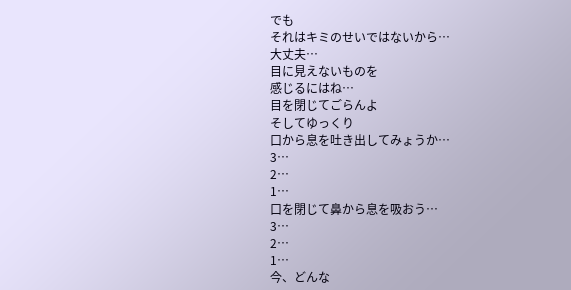でも
それはキミのせいではないから…
大丈夫…
目に見えないものを
感じるにはね…
目を閉じてごらんよ
そしてゆっくり
口から息を吐き出してみょうか…
3…
2…
1…
口を閉じて鼻から息を吸おう…
3…
2…
1…
今、どんな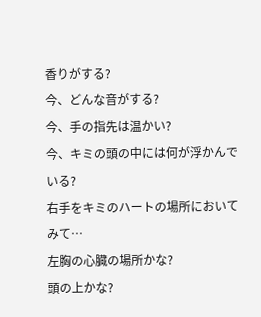香りがする?
今、どんな音がする?
今、手の指先は温かい?
今、キミの頭の中には何が浮かんでいる?
右手をキミのハートの場所においてみて…
左胸の心臓の場所かな?
頭の上かな?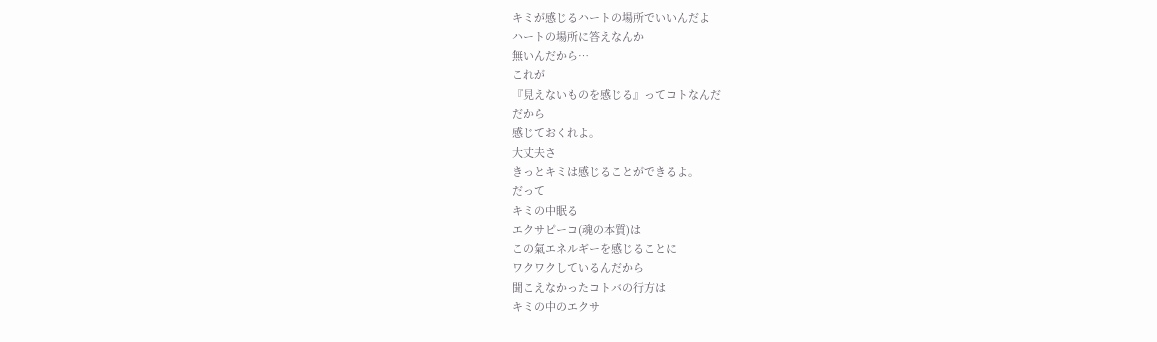キミが感じるハートの場所でいいんだよ
ハートの場所に答えなんか
無いんだから…
これが
『見えないものを感じる』ってコトなんだ
だから
感じておくれよ。
大丈夫さ
きっとキミは感じることができるよ。
だって
キミの中眠る
エクサピーコ(魂の本質)は
この氣エネルギーを感じることに
ワクワクしているんだから
聞こえなかったコトバの行方は
キミの中のエクサ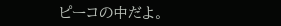ピーコの中だよ。